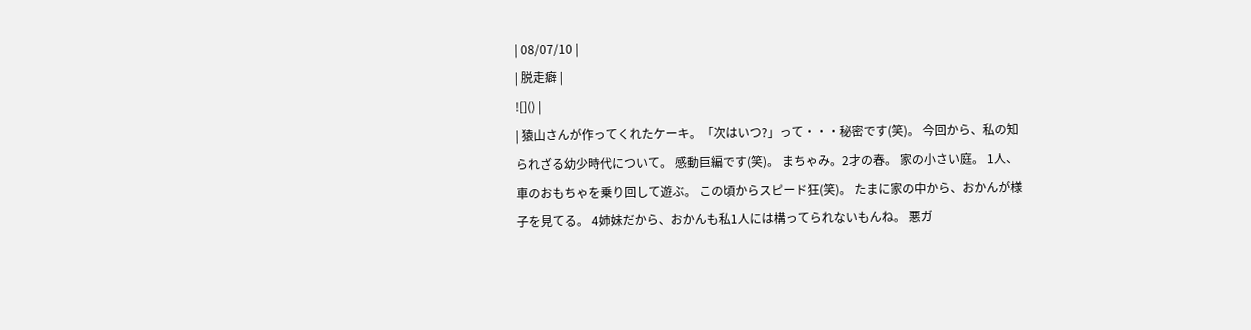| 08/07/10 |
| 脱走癖 |
![]() |
| 猿山さんが作ってくれたケーキ。「次はいつ?」って・・・秘密です(笑)。 今回から、私の知られざる幼少時代について。 感動巨編です(笑)。 まちゃみ。2才の春。 家の小さい庭。 1人、車のおもちゃを乗り回して遊ぶ。 この頃からスピード狂(笑)。 たまに家の中から、おかんが様子を見てる。 4姉妹だから、おかんも私1人には構ってられないもんね。 悪ガ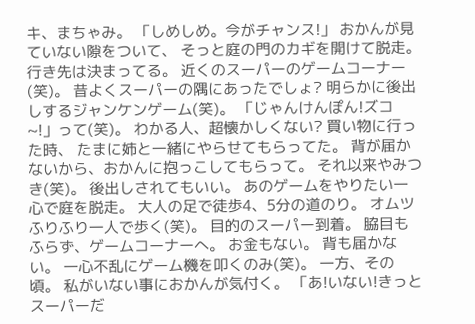キ、まちゃみ。 「しめしめ。今がチャンス!」 おかんが見ていない隙をついて、 そっと庭の門のカギを開けて脱走。 行き先は決まってる。 近くのスーパーのゲームコーナー(笑)。 昔よくスーパーの隅にあったでしょ? 明らかに後出しするジャンケンゲーム(笑)。 「じゃんけんぽん!ズコ~!」って(笑)。 わかる人、超懐かしくない? 買い物に行った時、 たまに姉と一緒にやらせてもらってた。 背が届かないから、おかんに抱っこしてもらって。 それ以来やみつき(笑)。 後出しされてもいい。 あのゲームをやりたい一心で庭を脱走。 大人の足で徒歩4、5分の道のり。 オムツふりふり一人で歩く(笑)。 目的のスーパー到着。 脇目もふらず、ゲームコーナーへ。 お金もない。 背も届かない。 一心不乱にゲーム機を叩くのみ(笑)。 一方、その頃。 私がいない事におかんが気付く。 「あ!いない!きっとスーパーだ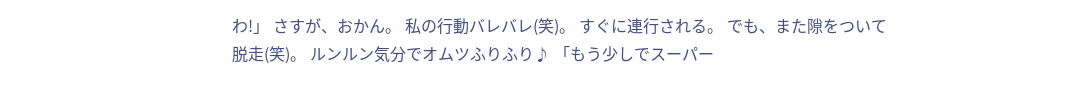わ!」 さすが、おかん。 私の行動バレバレ(笑)。 すぐに連行される。 でも、また隙をついて脱走(笑)。 ルンルン気分でオムツふりふり♪ 「もう少しでスーパー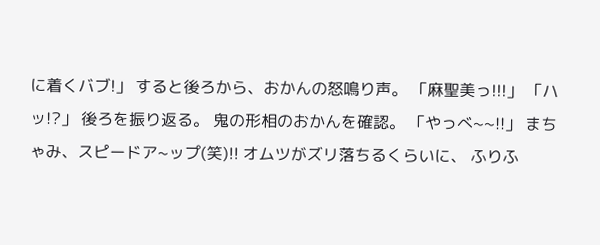に着くバブ!」 すると後ろから、おかんの怒鳴り声。 「麻聖美っ!!!」 「ハッ!?」 後ろを振り返る。 鬼の形相のおかんを確認。 「やっべ~~!!」 まちゃみ、スピードア~ップ(笑)!! オムツがズリ落ちるくらいに、 ふりふ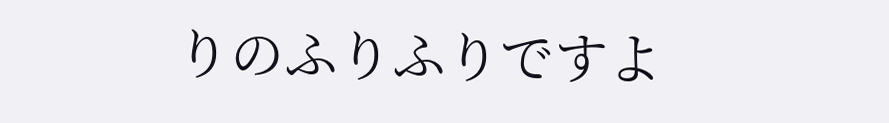りのふりふりですよ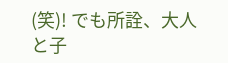(笑)! でも所詮、大人と子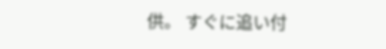供。 すぐに追い付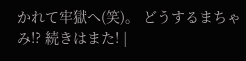かれて牢獄へ(笑)。 どうするまちゃみ!? 続きはまた! |